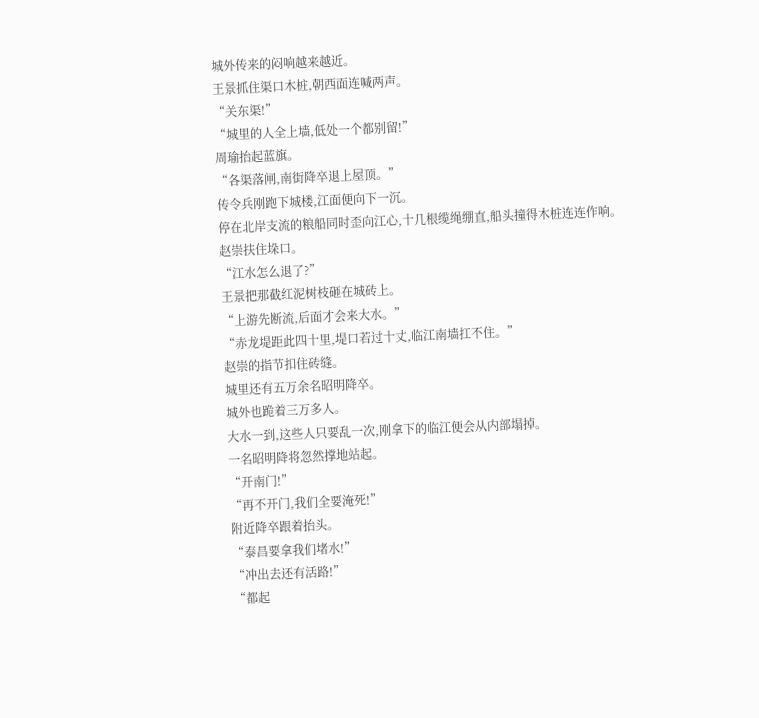城外传来的闷响越来越近。
王景抓住渠口木桩,朝西面连喊两声。
“关东渠!”
“城里的人全上墙,低处一个都别留!”
周瑜抬起蓝旗。
“各渠落闸,南街降卒退上屋顶。”
传令兵刚跑下城楼,江面便向下一沉。
停在北岸支流的粮船同时歪向江心,十几根缆绳绷直,船头撞得木桩连连作响。
赵崇扶住垛口。
“江水怎么退了?”
王景把那截红泥树枝砸在城砖上。
“上游先断流,后面才会来大水。”
“赤龙堤距此四十里,堤口若过十丈,临江南墙扛不住。”
赵崇的指节扣住砖缝。
城里还有五万余名昭明降卒。
城外也跪着三万多人。
大水一到,这些人只要乱一次,刚拿下的临江便会从内部塌掉。
一名昭明降将忽然撑地站起。
“开南门!”
“再不开门,我们全要淹死!”
附近降卒跟着抬头。
“泰昌要拿我们堵水!”
“冲出去还有活路!”
“都起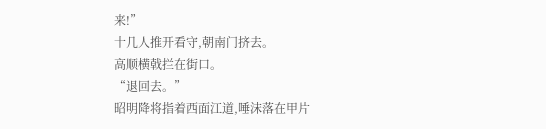来!”
十几人推开看守,朝南门挤去。
高顺横戟拦在街口。
“退回去。”
昭明降将指着西面江道,唾沫落在甲片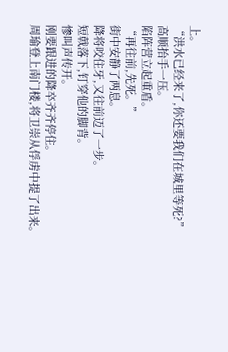上。
“洪水已经来了,你还要我们在城里等死?”
高顺抬手一压。
陷阵营立起重盾。
“再往前,先死。”
街中安静了两息。
降将咬住牙,又往前迈了一步。
短戟落下,钉穿他的脚背。
惨叫声传开。
刚要跟进的降卒齐齐停住。
周瑜登上南门楼,将卫崇从俘虏中提了出来。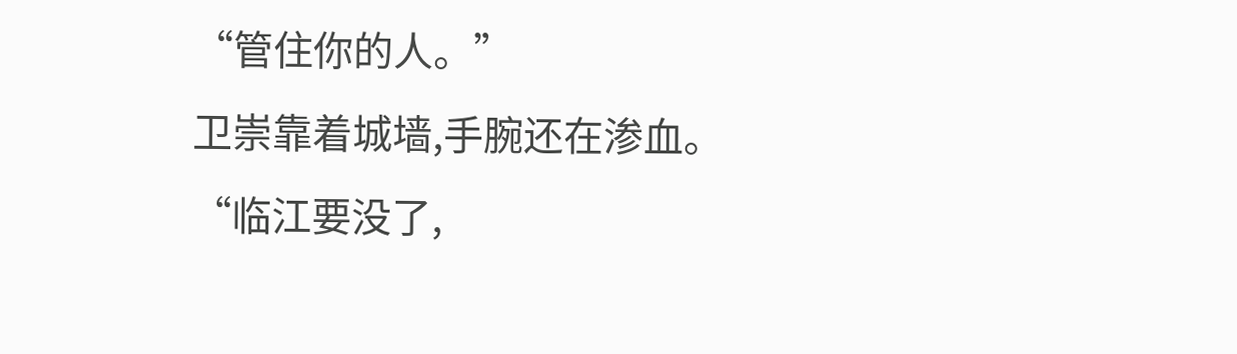“管住你的人。”
卫崇靠着城墙,手腕还在渗血。
“临江要没了,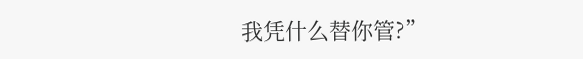我凭什么替你管?”